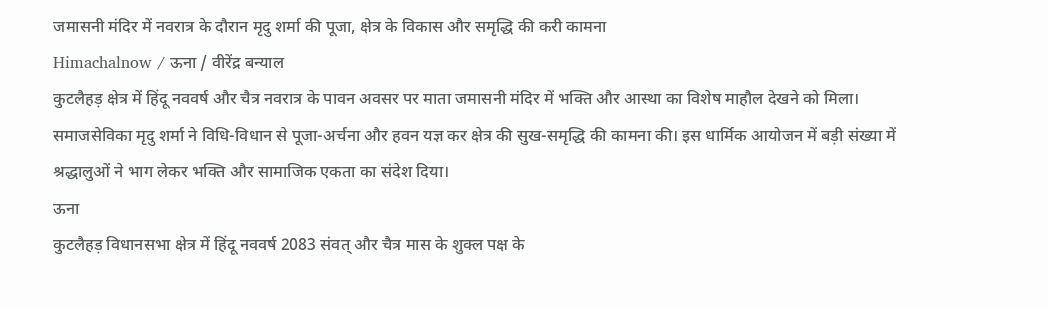जमासनी मंदिर में नवरात्र के दौरान मृदु शर्मा की पूजा, क्षेत्र के विकास और समृद्धि की करी कामना
Himachalnow / ऊना / वीरेंद्र बन्याल
कुटलैहड़ क्षेत्र में हिंदू नववर्ष और चैत्र नवरात्र के पावन अवसर पर माता जमासनी मंदिर में भक्ति और आस्था का विशेष माहौल देखने को मिला। समाजसेविका मृदु शर्मा ने विधि-विधान से पूजा-अर्चना और हवन यज्ञ कर क्षेत्र की सुख-समृद्धि की कामना की। इस धार्मिक आयोजन में बड़ी संख्या में श्रद्धालुओं ने भाग लेकर भक्ति और सामाजिक एकता का संदेश दिया।
ऊना
कुटलैहड़ विधानसभा क्षेत्र में हिंदू नववर्ष 2083 संवत् और चैत्र मास के शुक्ल पक्ष के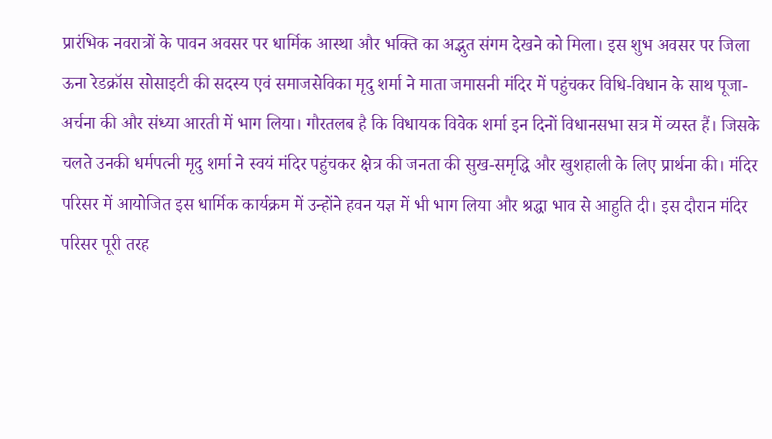प्रारंभिक नवरात्रों के पावन अवसर पर धार्मिक आस्था और भक्ति का अद्भुत संगम देखने को मिला। इस शुभ अवसर पर जिला ऊना रेडक्रॉस सोसाइटी की सदस्य एवं समाजसेविका मृदु शर्मा ने माता जमासनी मंदिर में पहुंचकर विधि-विधान के साथ पूजा-अर्चना की और संध्या आरती में भाग लिया। गौरतलब है कि विधायक विवेक शर्मा इन दिनों विधानसभा सत्र में व्यस्त हैं। जिसके चलते उनकी धर्मपत्नी मृदु शर्मा ने स्वयं मंदिर पहुंचकर क्षेत्र की जनता की सुख-समृद्धि और खुशहाली के लिए प्रार्थना की। मंदिर परिसर में आयोजित इस धार्मिक कार्यक्रम में उन्होंने हवन यज्ञ में भी भाग लिया और श्रद्धा भाव से आहुति दी। इस दौरान मंदिर परिसर पूरी तरह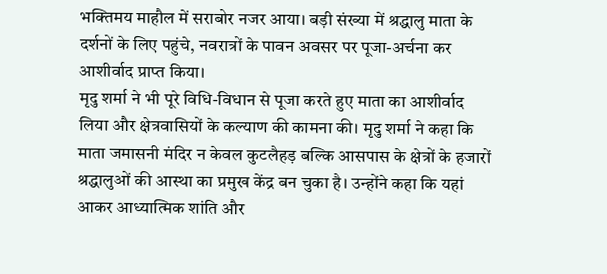भक्तिमय माहौल में सराबोर नजर आया। बड़ी संख्या में श्रद्धालु माता के दर्शनों के लिए पहुंचे, नवरात्रों के पावन अवसर पर पूजा-अर्चना कर आशीर्वाद प्राप्त किया।
मृदु शर्मा ने भी पूरे विधि-विधान से पूजा करते हुए माता का आशीर्वाद लिया और क्षेत्रवासियों के कल्याण की कामना की। मृदु शर्मा ने कहा कि माता जमासनी मंदिर न केवल कुटलैहड़ बल्कि आसपास के क्षेत्रों के हजारों श्रद्धालुओं की आस्था का प्रमुख केंद्र बन चुका है। उन्होंने कहा कि यहां आकर आध्यात्मिक शांति और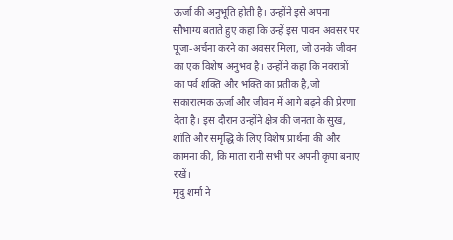ऊर्जा की अनुभूति होती है। उन्होंने इसे अपना सौभाग्य बताते हुए कहा कि उन्हें इस पावन अवसर पर पूजा-अर्चना करने का अवसर मिला, जो उनके जीवन का एक विशेष अनुभव है। उन्होंने कहा कि नवरात्रों का पर्व शक्ति और भक्ति का प्रतीक है,जो सकारात्मक ऊर्जा और जीवन में आगे बढ़ने की प्रेरणा देता है। इस दौरान उन्होंने क्षेत्र की जनता के सुख, शांति और समृद्धि के लिए विशेष प्रार्थना की और कामना की, कि माता रानी सभी पर अपनी कृपा बनाए रखें।
मृदु शर्मा ने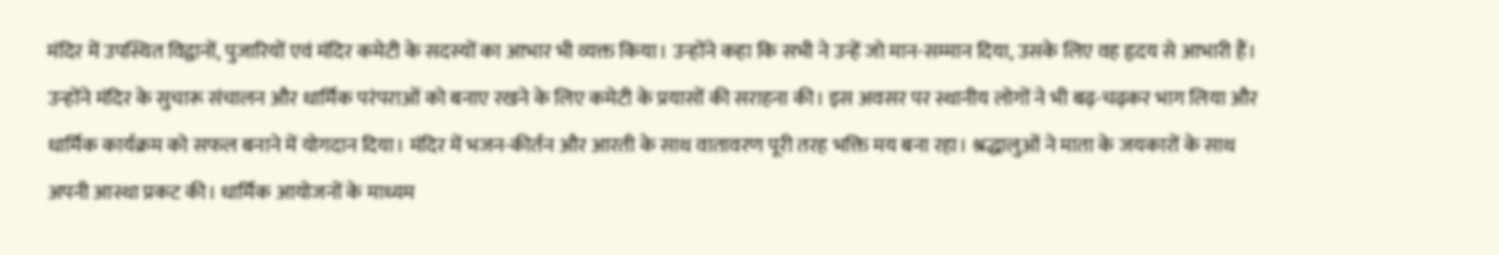मंदिर में उपस्थित विद्वानों, पुजारियों एवं मंदिर कमेटी के सदस्यों का आभार भी व्यक्त किया। उन्होंने कहा कि सभी ने उन्हें जो मान-सम्मान दिया, उसके लिए वह हृदय से आभारी हैं। उन्होंने मंदिर के सुचारू संचालन और धार्मिक परंपराओं को बनाए रखने के लिए कमेटी के प्रयासों की सराहना की। इस अवसर पर स्थानीय लोगों ने भी बढ़-चढ़कर भाग लिया और धार्मिक कार्यक्रम को सफल बनाने में योगदान दिया। मंदिर में भजन-कीर्तन और आरती के साथ वातावरण पूरी तरह भक्ति मय बना रहा। श्रद्धालुओं ने माता के जयकारों के साथ अपनी आस्था प्रकट की। धार्मिक आयोजनों के माध्यम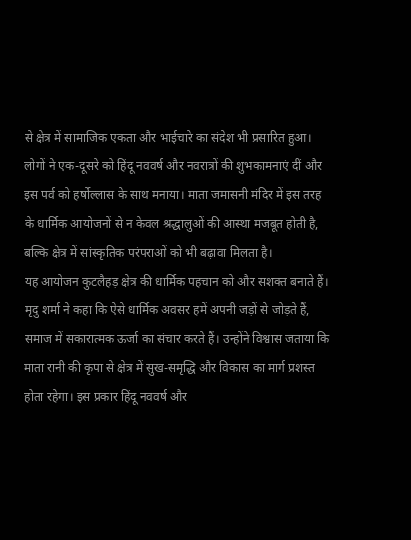से क्षेत्र में सामाजिक एकता और भाईचारे का संदेश भी प्रसारित हुआ। लोगों ने एक-दूसरे को हिंदू नववर्ष और नवरात्रों की शुभकामनाएं दीं और इस पर्व को हर्षोल्लास के साथ मनाया। माता जमासनी मंदिर में इस तरह के धार्मिक आयोजनों से न केवल श्रद्धालुओं की आस्था मजबूत होती है, बल्कि क्षेत्र में सांस्कृतिक परंपराओं को भी बढ़ावा मिलता है।
यह आयोजन कुटलैहड़ क्षेत्र की धार्मिक पहचान को और सशक्त बनाते हैं। मृदु शर्मा ने कहा कि ऐसे धार्मिक अवसर हमें अपनी जड़ों से जोड़ते हैं, समाज में सकारात्मक ऊर्जा का संचार करते हैं। उन्होंने विश्वास जताया कि माता रानी की कृपा से क्षेत्र में सुख-समृद्धि और विकास का मार्ग प्रशस्त होता रहेगा। इस प्रकार हिंदू नववर्ष और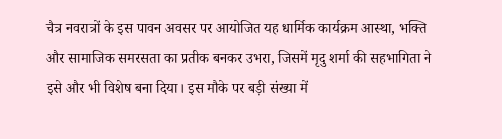चैत्र नवरात्रों के इस पावन अवसर पर आयोजित यह धार्मिक कार्यक्रम आस्था, भक्ति और सामाजिक समरसता का प्रतीक बनकर उभरा, जिसमें मृदु शर्मा की सहभागिता ने इसे और भी विशेष बना दिया। इस मौके पर बड़ी संख्या में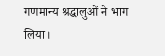गणमान्य श्रद्धालुओं ने भाग लिया।